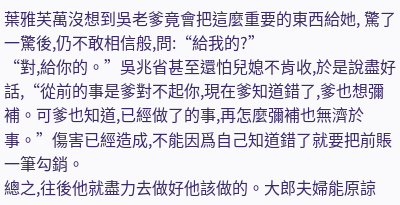葉雅芙萬沒想到吳老爹竟會把這麼重要的東西給她, 驚了一驚後,仍不敢相信般,問:“給我的?”
“對,給你的。”吳兆省甚至還怕兒媳不肯收,於是說盡好話,“從前的事是爹對不起你,現在爹知道錯了,爹也想彌補。可爹也知道,已經做了的事,再怎麼彌補也無濟於事。”傷害已經造成,不能因爲自己知道錯了就要把前賬一筆勾銷。
總之,往後他就盡力去做好他該做的。大郎夫婦能原諒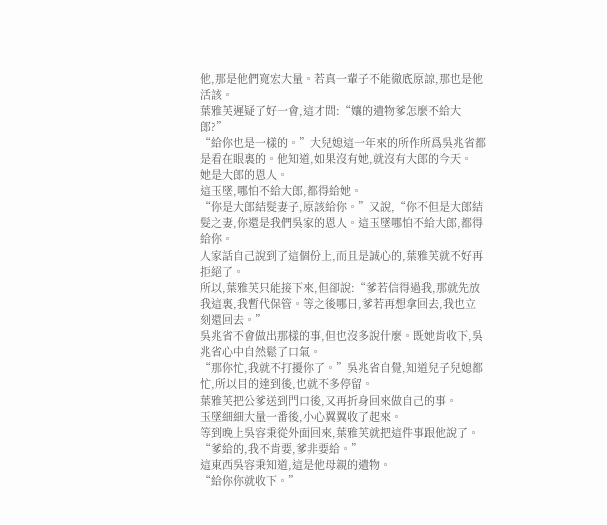他,那是他們寬宏大量。若真一輩子不能徹底原諒,那也是他活該。
葉雅芙遲疑了好一會,這才問:“孃的遺物爹怎麼不給大郎?”
“給你也是一樣的。”大兒媳這一年來的所作所爲吳兆省都是看在眼裏的。他知道,如果沒有她,就沒有大郎的今天。
她是大郎的恩人。
這玉墜,哪怕不給大郎,都得給她。
“你是大郎結髮妻子,原該給你。”又說,“你不但是大郎結髮之妻,你還是我們吳家的恩人。這玉墜哪怕不給大郎,都得給你。
人家話自己說到了這個份上,而且是誠心的,葉雅芙就不好再拒絕了。
所以,葉雅芙只能接下來,但卻說:“爹若信得過我,那就先放我這裏,我暫代保管。等之後哪日,爹若再想拿回去,我也立刻還回去。”
吳兆省不會做出那樣的事,但也沒多說什麼。既她肯收下,吳兆省心中自然鬆了口氣。
“那你忙,我就不打擾你了。”吳兆省自覺,知道兒子兒媳都忙,所以目的達到後,也就不多停留。
葉雅芙把公爹送到門口後,又再折身回來做自己的事。
玉墜細細大量一番後,小心翼翼收了起來。
等到晚上吳容秉從外面回來,葉雅芙就把這件事跟他說了。
“爹給的,我不肯要,爹非要給。”
這東西吳容秉知道,這是他母親的遺物。
“給你你就收下。”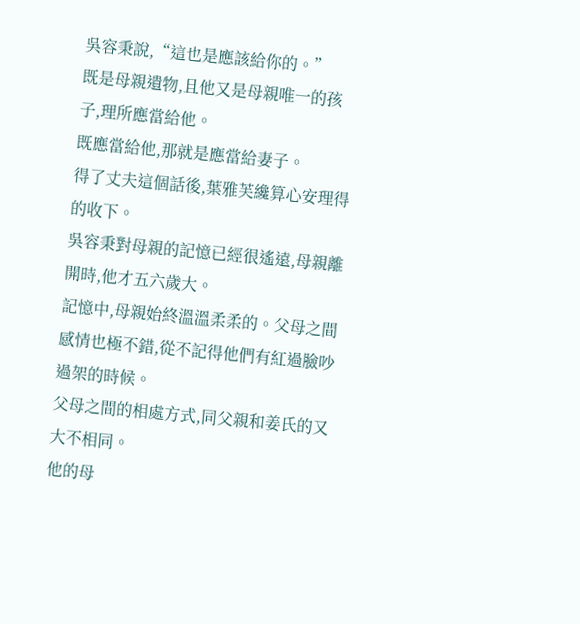吳容秉說,“這也是應該給你的。”
既是母親遺物,且他又是母親唯一的孩子,理所應當給他。
既應當給他,那就是應當給妻子。
得了丈夫這個話後,葉雅芙纔算心安理得的收下。
吳容秉對母親的記憶已經很遙遠,母親離開時,他才五六歲大。
記憶中,母親始終溫溫柔柔的。父母之間感情也極不錯,從不記得他們有紅過臉吵過架的時候。
父母之間的相處方式,同父親和姜氏的又大不相同。
他的母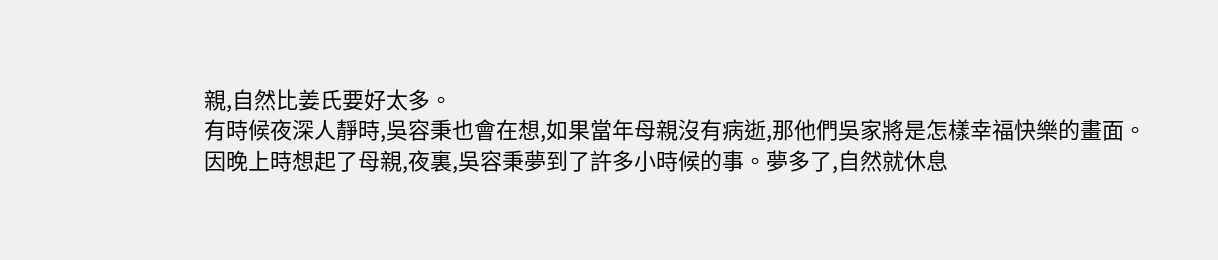親,自然比姜氏要好太多。
有時候夜深人靜時,吳容秉也會在想,如果當年母親沒有病逝,那他們吳家將是怎樣幸福快樂的畫面。
因晚上時想起了母親,夜裏,吳容秉夢到了許多小時候的事。夢多了,自然就休息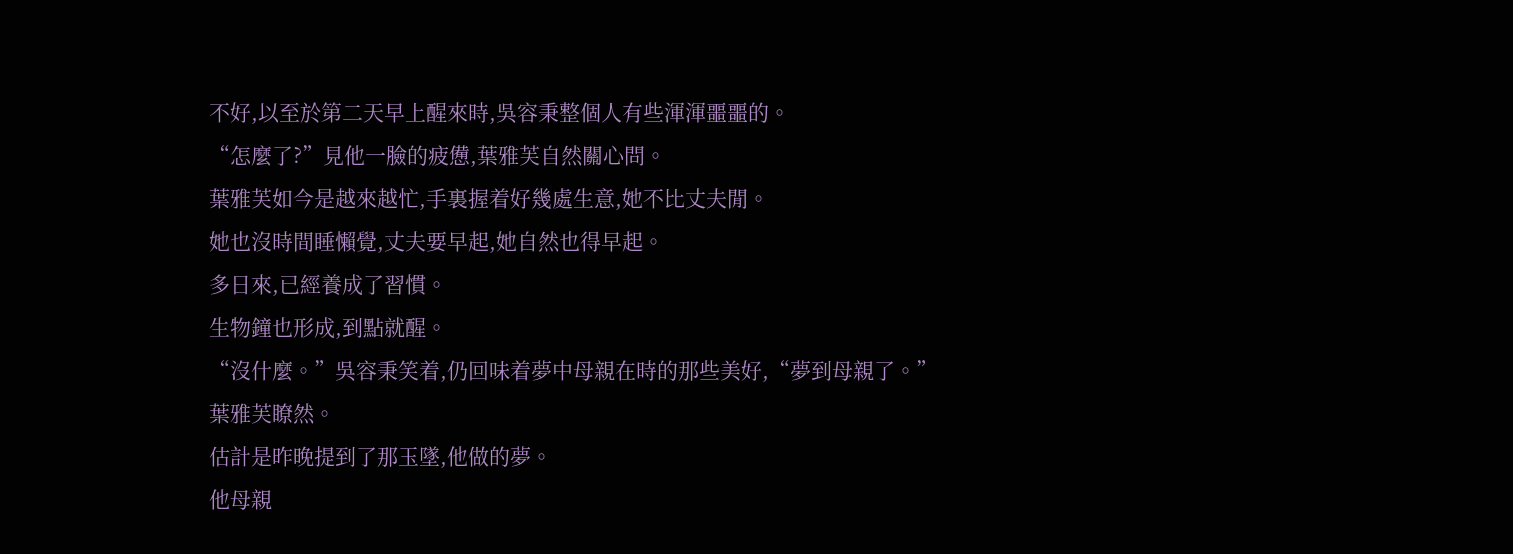不好,以至於第二天早上醒來時,吳容秉整個人有些渾渾噩噩的。
“怎麼了?”見他一臉的疲憊,葉雅芙自然關心問。
葉雅芙如今是越來越忙,手裏握着好幾處生意,她不比丈夫閒。
她也沒時間睡懶覺,丈夫要早起,她自然也得早起。
多日來,已經養成了習慣。
生物鐘也形成,到點就醒。
“沒什麼。”吳容秉笑着,仍回味着夢中母親在時的那些美好,“夢到母親了。”
葉雅芙瞭然。
估計是昨晚提到了那玉墜,他做的夢。
他母親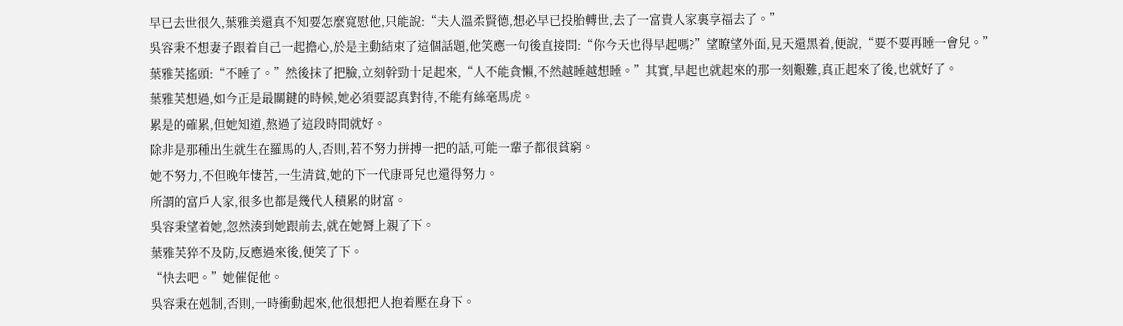早已去世很久,葉雅美還真不知要怎麼寬慰他,只能說:“夫人溫柔賢德,想必早已投胎轉世,去了一富貴人家裏享福去了。”
吳容秉不想妻子跟着自己一起擔心,於是主動結束了這個話題,他笑應一句後直接問:“你今天也得早起嗎?”望瞭望外面,見天還黑着,便說,“要不要再睡一會兒。”
葉雅芙搖頭:“不睡了。”然後抹了把臉,立刻幹勁十足起來,“人不能貪懶,不然越睡越想睡。”其實,早起也就起來的那一刻艱難,真正起來了後,也就好了。
葉雅芙想過,如今正是最關鍵的時候,她必須要認真對待,不能有絲毫馬虎。
累是的確累,但她知道,熬過了這段時間就好。
除非是那種出生就生在羅馬的人,否則,若不努力拼搏一把的話,可能一輩子都很貧窮。
她不努力,不但晚年悽苦,一生清貧,她的下一代康哥兒也還得努力。
所謂的富戶人家,很多也都是幾代人積累的財富。
吳容秉望着她,忽然湊到她跟前去,就在她脣上親了下。
葉雅芙猝不及防,反應過來後,便笑了下。
“快去吧。”她催促他。
吳容秉在剋制,否則,一時衝動起來,他很想把人抱着壓在身下。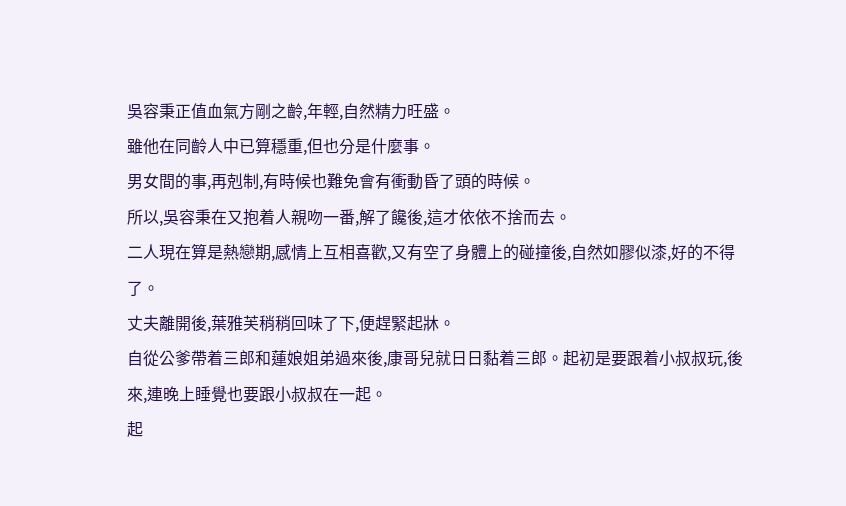吳容秉正值血氣方剛之齡,年輕,自然精力旺盛。
雖他在同齡人中已算穩重,但也分是什麼事。
男女間的事,再剋制,有時候也難免會有衝動昏了頭的時候。
所以,吳容秉在又抱着人親吻一番,解了饞後,這才依依不捨而去。
二人現在算是熱戀期,感情上互相喜歡,又有空了身體上的碰撞後,自然如膠似漆,好的不得了。
丈夫離開後,葉雅芙稍稍回味了下,便趕緊起牀。
自從公爹帶着三郎和蓮娘姐弟過來後,康哥兒就日日黏着三郎。起初是要跟着小叔叔玩,後來,連晚上睡覺也要跟小叔叔在一起。
起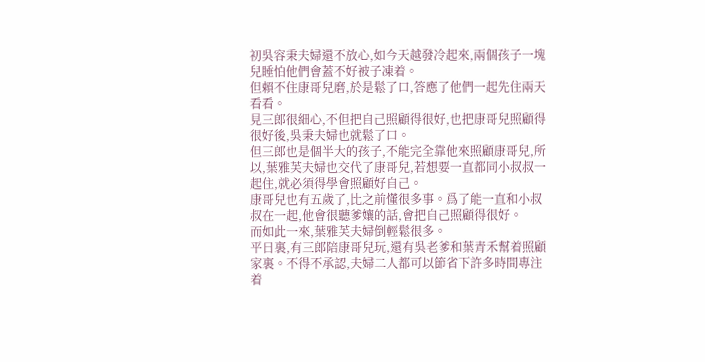初吳容秉夫婦還不放心,如今天越發冷起來,兩個孩子一塊兒睡怕他們會蓋不好被子凍着。
但賴不住康哥兒磨,於是鬆了口,答應了他們一起先住兩天看看。
見三郎很細心,不但把自己照顧得很好,也把康哥兒照顧得很好後,吳秉夫婦也就鬆了口。
但三郎也是個半大的孩子,不能完全靠他來照顧康哥兒,所以,葉雅芙夫婦也交代了康哥兒,若想要一直都同小叔叔一起住,就必須得學會照顧好自己。
康哥兒也有五歲了,比之前懂很多事。爲了能一直和小叔叔在一起,他會很聽爹孃的話,會把自己照顧得很好。
而如此一來,葉雅芙夫婦倒輕鬆很多。
平日裏,有三郎陪康哥兒玩,還有吳老爹和葉青禾幫着照顧家裏。不得不承認,夫婦二人都可以節省下許多時間專注着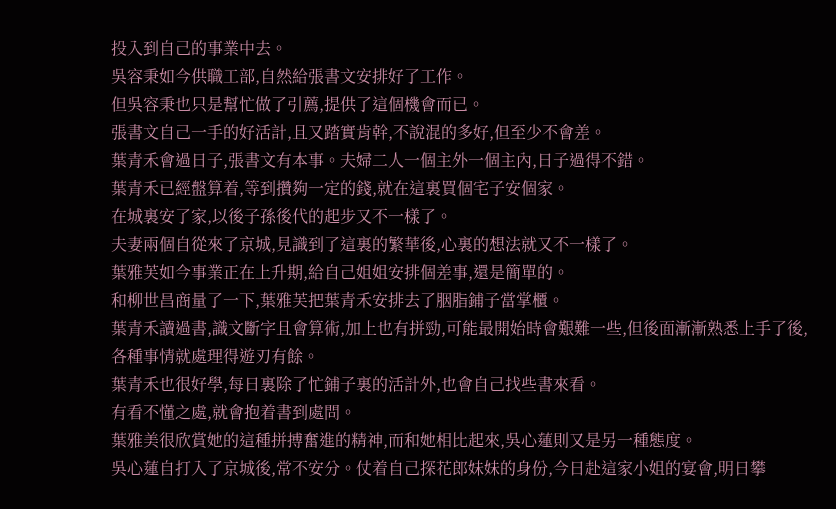投入到自己的事業中去。
吳容秉如今供職工部,自然給張書文安排好了工作。
但吳容秉也只是幫忙做了引薦,提供了這個機會而已。
張書文自己一手的好活計,且又踏實肯幹,不說混的多好,但至少不會差。
葉青禾會過日子,張書文有本事。夫婦二人一個主外一個主內,日子過得不錯。
葉青禾已經盤算着,等到攢夠一定的錢,就在這裏買個宅子安個家。
在城裏安了家,以後子孫後代的起步又不一樣了。
夫妻兩個自從來了京城,見識到了這裏的繁華後,心裏的想法就又不一樣了。
葉雅芙如今事業正在上升期,給自己姐姐安排個差事,還是簡單的。
和柳世昌商量了一下,葉雅芙把葉青禾安排去了胭脂鋪子當掌櫃。
葉青禾讀過書,識文斷字且會算術,加上也有拼勁,可能最開始時會艱難一些,但後面漸漸熟悉上手了後,各種事情就處理得遊刃有餘。
葉青禾也很好學,每日裏除了忙鋪子裏的活計外,也會自己找些書來看。
有看不懂之處,就會抱着書到處問。
葉雅美很欣賞她的這種拼搏奮進的精神,而和她相比起來,吳心蓮則又是另一種態度。
吳心蓮自打入了京城後,常不安分。仗着自己探花郎妹妹的身份,今日赴這家小姐的宴會,明日攀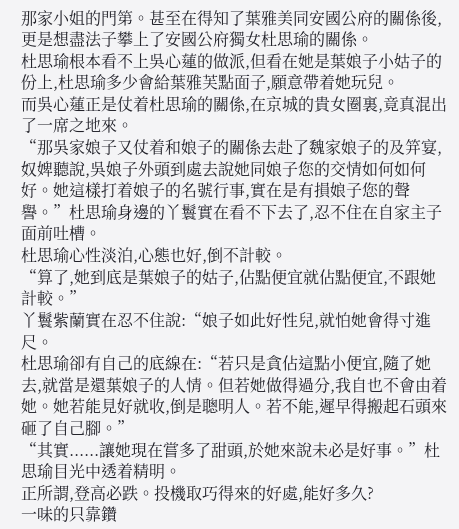那家小姐的門第。甚至在得知了葉雅美同安國公府的關係後,更是想盡法子攀上了安國公府獨女杜思瑜的關係。
杜思瑜根本看不上吳心蓮的做派,但看在她是葉娘子小姑子的份上,杜思瑜多少會給葉雅芙點面子,願意帶着她玩兒。
而吳心蓮正是仗着杜思瑜的關係,在京城的貴女圈裏,竟真混出了一席之地來。
“那吳家娘子又仗着和娘子的關係去赴了魏家娘子的及笄宴,奴婢聽說,吳娘子外頭到處去說她同娘子您的交情如何如何好。她這樣打着娘子的名號行事,實在是有損娘子您的聲譽。”杜思瑜身邊的丫鬟實在看不下去了,忍不住在自家主子面前吐槽。
杜思瑜心性淡泊,心態也好,倒不計較。
“算了,她到底是葉娘子的姑子,佔點便宜就佔點便宜,不跟她計較。”
丫鬟紫蘭實在忍不住說:“娘子如此好性兒,就怕她會得寸進尺。
杜思瑜卻有自己的底線在:“若只是貪佔這點小便宜,隨了她去,就當是還葉娘子的人情。但若她做得過分,我自也不會由着她。她若能見好就收,倒是聰明人。若不能,遲早得搬起石頭來砸了自己腳。”
“其實......讓她現在嘗多了甜頭,於她來說未必是好事。”杜思瑜目光中透着精明。
正所謂,登高必跌。投機取巧得來的好處,能好多久?
一味的只靠鑽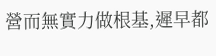營而無實力做根基,遲早都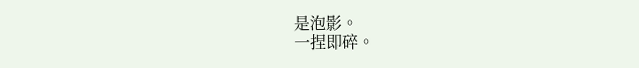是泡影。
一捏即碎。